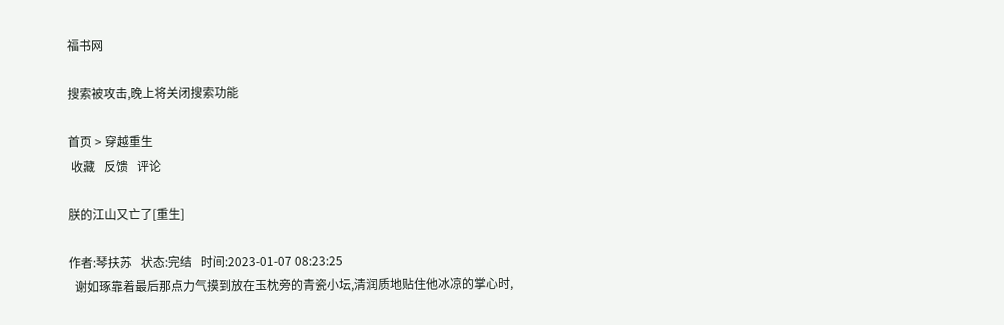福书网

搜索被攻击,晚上将关闭搜索功能

首页 > 穿越重生
 收藏   反馈   评论

朕的江山又亡了[重生]

作者:琴扶苏   状态:完结   时间:2023-01-07 08:23:25
  谢如琢靠着最后那点力气摸到放在玉枕旁的青瓷小坛,清润质地贴住他冰凉的掌心时,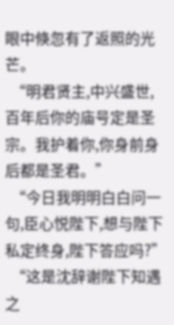眼中倏忽有了返照的光芒。
  “明君贤主,中兴盛世,百年后你的庙号定是圣宗。我护着你,你身前身后都是圣君。”
  “今日我明明白白问一句,臣心悦陛下,想与陛下私定终身,陛下答应吗?”
  “这是沈辞谢陛下知遇之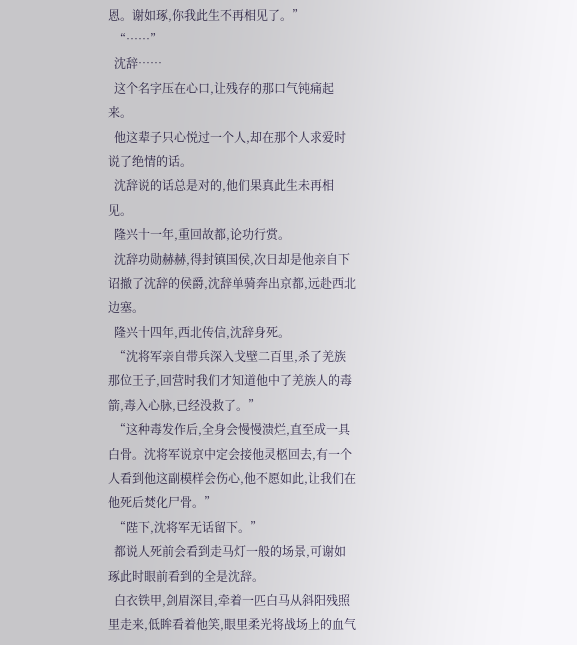恩。谢如琢,你我此生不再相见了。”
  “……”
  沈辞……
  这个名字压在心口,让残存的那口气钝痛起来。
  他这辈子只心悦过一个人,却在那个人求爱时说了绝情的话。
  沈辞说的话总是对的,他们果真此生未再相见。
  隆兴十一年,重回故都,论功行赏。
  沈辞功勋赫赫,得封镇国侯,次日却是他亲自下诏撤了沈辞的侯爵,沈辞单骑奔出京都,远赴西北边塞。
  隆兴十四年,西北传信,沈辞身死。
  “沈将军亲自带兵深入戈壁二百里,杀了羌族那位王子,回营时我们才知道他中了羌族人的毒箭,毒入心脉,已经没救了。”
  “这种毒发作后,全身会慢慢溃烂,直至成一具白骨。沈将军说京中定会接他灵柩回去,有一个人看到他这副模样会伤心,他不愿如此,让我们在他死后焚化尸骨。”
  “陛下,沈将军无话留下。”
  都说人死前会看到走马灯一般的场景,可谢如琢此时眼前看到的全是沈辞。
  白衣铁甲,剑眉深目,牵着一匹白马从斜阳残照里走来,低眸看着他笑,眼里柔光将战场上的血气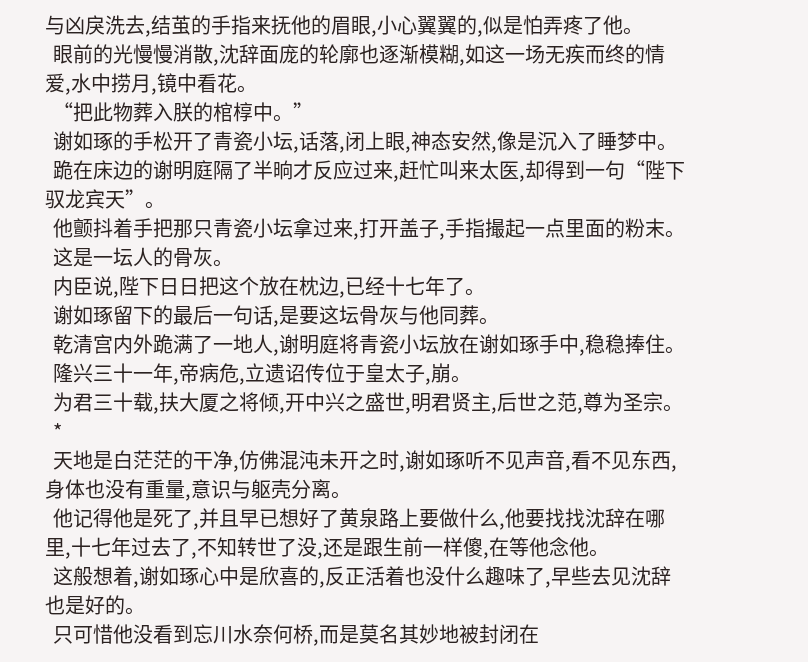与凶戾洗去,结茧的手指来抚他的眉眼,小心翼翼的,似是怕弄疼了他。
  眼前的光慢慢消散,沈辞面庞的轮廓也逐渐模糊,如这一场无疾而终的情爱,水中捞月,镜中看花。
  “把此物葬入朕的棺椁中。”
  谢如琢的手松开了青瓷小坛,话落,闭上眼,神态安然,像是沉入了睡梦中。
  跪在床边的谢明庭隔了半晌才反应过来,赶忙叫来太医,却得到一句“陛下驭龙宾天”。
  他颤抖着手把那只青瓷小坛拿过来,打开盖子,手指撮起一点里面的粉末。
  这是一坛人的骨灰。
  内臣说,陛下日日把这个放在枕边,已经十七年了。
  谢如琢留下的最后一句话,是要这坛骨灰与他同葬。
  乾清宫内外跪满了一地人,谢明庭将青瓷小坛放在谢如琢手中,稳稳捧住。
  隆兴三十一年,帝病危,立遗诏传位于皇太子,崩。
  为君三十载,扶大厦之将倾,开中兴之盛世,明君贤主,后世之范,尊为圣宗。
  *
  天地是白茫茫的干净,仿佛混沌未开之时,谢如琢听不见声音,看不见东西,身体也没有重量,意识与躯壳分离。
  他记得他是死了,并且早已想好了黄泉路上要做什么,他要找找沈辞在哪里,十七年过去了,不知转世了没,还是跟生前一样傻,在等他念他。
  这般想着,谢如琢心中是欣喜的,反正活着也没什么趣味了,早些去见沈辞也是好的。
  只可惜他没看到忘川水奈何桥,而是莫名其妙地被封闭在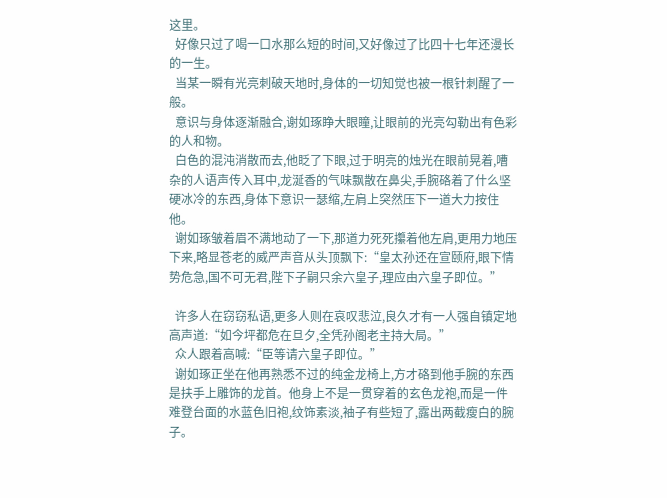这里。
  好像只过了喝一口水那么短的时间,又好像过了比四十七年还漫长的一生。
  当某一瞬有光亮刺破天地时,身体的一切知觉也被一根针刺醒了一般。
  意识与身体逐渐融合,谢如琢睁大眼瞳,让眼前的光亮勾勒出有色彩的人和物。
  白色的混沌消散而去,他眨了下眼,过于明亮的烛光在眼前晃着,嘈杂的人语声传入耳中,龙涎香的气味飘散在鼻尖,手腕硌着了什么坚硬冰冷的东西,身体下意识一瑟缩,左肩上突然压下一道大力按住他。
  谢如琢皱着眉不满地动了一下,那道力死死攥着他左肩,更用力地压下来,略显苍老的威严声音从头顶飘下:“皇太孙还在宣颐府,眼下情势危急,国不可无君,陛下子嗣只余六皇子,理应由六皇子即位。”

  许多人在窃窃私语,更多人则在哀叹悲泣,良久才有一人强自镇定地高声道:“如今坪都危在旦夕,全凭孙阁老主持大局。”
  众人跟着高喊:“臣等请六皇子即位。”
  谢如琢正坐在他再熟悉不过的纯金龙椅上,方才硌到他手腕的东西是扶手上雕饰的龙首。他身上不是一贯穿着的玄色龙袍,而是一件难登台面的水蓝色旧袍,纹饰素淡,袖子有些短了,露出两截瘦白的腕子。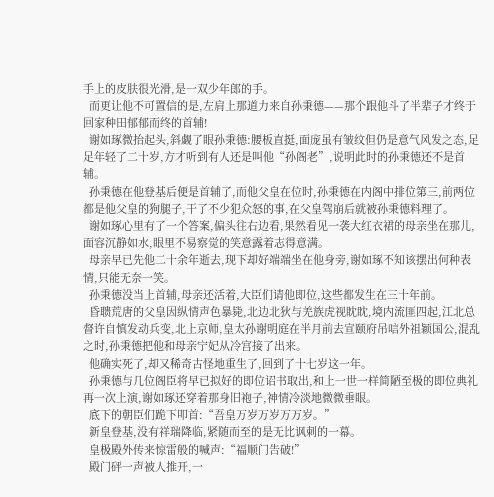手上的皮肤很光滑,是一双少年郎的手。
  而更让他不可置信的是,左肩上那道力来自孙秉德——那个跟他斗了半辈子才终于回家种田郁郁而终的首辅!
  谢如琢微抬起头,斜觑了眼孙秉德:腰板直挺,面庞虽有皱纹但仍是意气风发之态,足足年轻了二十岁,方才听到有人还是叫他“孙阁老”,说明此时的孙秉德还不是首辅。
  孙秉德在他登基后便是首辅了,而他父皇在位时,孙秉德在内阁中排位第三,前两位都是他父皇的狗腿子,干了不少犯众怒的事,在父皇驾崩后就被孙秉德料理了。
  谢如琢心里有了一个答案,偏头往右边看,果然看见一袭大红衣裙的母亲坐在那儿,面容沉静如水,眼里不易察觉的笑意露着志得意满。
  母亲早已先他二十余年逝去,现下却好端端坐在他身旁,谢如琢不知该摆出何种表情,只能无奈一笑。
  孙秉德没当上首辅,母亲还活着,大臣们请他即位,这些都发生在三十年前。
  昏聩荒唐的父皇因纵情声色暴毙,北边北狄与羌族虎视眈眈,境内流匪四起,江北总督许自慎发动兵变,北上京师,皇太孙谢明庭在半月前去宣颐府吊唁外祖颖国公,混乱之时,孙秉德把他和母亲宁妃从冷宫接了出来。
  他确实死了,却又稀奇古怪地重生了,回到了十七岁这一年。
  孙秉德与几位阁臣将早已拟好的即位诏书取出,和上一世一样简陋至极的即位典礼再一次上演,谢如琢还穿着那身旧袍子,神情冷淡地微微垂眼。
  底下的朝臣们跪下叩首:“吾皇万岁万岁万万岁。”
  新皇登基,没有祥瑞降临,紧随而至的是无比讽刺的一幕。
  皇极殿外传来惊雷般的喊声:“福顺门告破!”
  殿门砰一声被人推开,一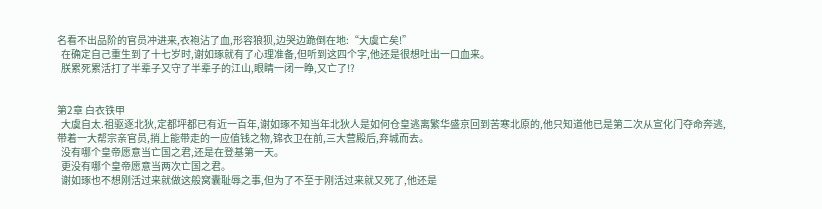名看不出品阶的官员冲进来,衣袍沾了血,形容狼狈,边哭边跪倒在地:“大虞亡矣!”
  在确定自己重生到了十七岁时,谢如琢就有了心理准备,但听到这四个字,他还是很想吐出一口血来。
  朕累死累活打了半辈子又守了半辈子的江山,眼睛一闭一睁,又亡了!?


第2章 白衣铁甲
  大虞自太.祖驱逐北狄,定都坪都已有近一百年,谢如琢不知当年北狄人是如何仓皇逃离繁华盛京回到苦寒北原的,他只知道他已是第二次从宣化门夺命奔逃,带着一大帮宗亲官员,捎上能带走的一应值钱之物,锦衣卫在前,三大营殿后,弃城而去。
  没有哪个皇帝愿意当亡国之君,还是在登基第一天。
  更没有哪个皇帝愿意当两次亡国之君。
  谢如琢也不想刚活过来就做这般窝囊耻辱之事,但为了不至于刚活过来就又死了,他还是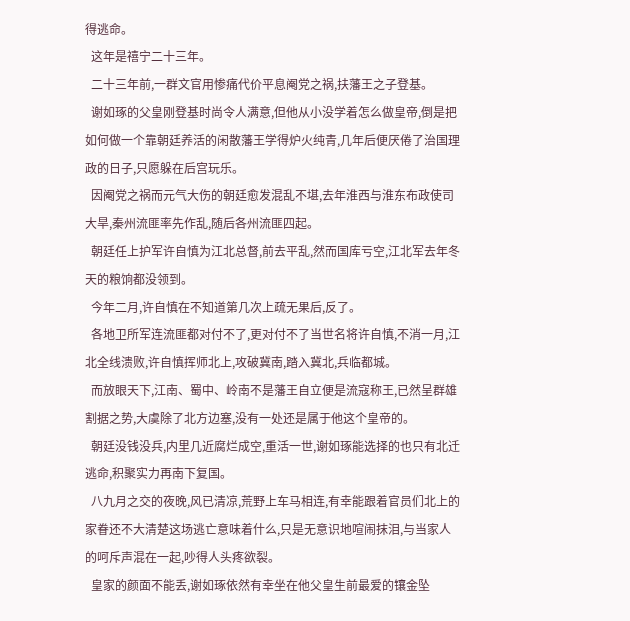得逃命。
  这年是禧宁二十三年。
  二十三年前,一群文官用惨痛代价平息阉党之祸,扶藩王之子登基。
  谢如琢的父皇刚登基时尚令人满意,但他从小没学着怎么做皇帝,倒是把如何做一个靠朝廷养活的闲散藩王学得炉火纯青,几年后便厌倦了治国理政的日子,只愿躲在后宫玩乐。
  因阉党之祸而元气大伤的朝廷愈发混乱不堪,去年淮西与淮东布政使司大旱,秦州流匪率先作乱,随后各州流匪四起。
  朝廷任上护军许自慎为江北总督,前去平乱,然而国库亏空,江北军去年冬天的粮饷都没领到。
  今年二月,许自慎在不知道第几次上疏无果后,反了。
  各地卫所军连流匪都对付不了,更对付不了当世名将许自慎,不消一月,江北全线溃败,许自慎挥师北上,攻破冀南,踏入冀北,兵临都城。
  而放眼天下,江南、蜀中、岭南不是藩王自立便是流寇称王,已然呈群雄割据之势,大虞除了北方边塞,没有一处还是属于他这个皇帝的。
  朝廷没钱没兵,内里几近腐烂成空,重活一世,谢如琢能选择的也只有北迁逃命,积聚实力再南下复国。
  八九月之交的夜晚,风已清凉,荒野上车马相连,有幸能跟着官员们北上的家眷还不大清楚这场逃亡意味着什么,只是无意识地喧闹抹泪,与当家人的呵斥声混在一起,吵得人头疼欲裂。
  皇家的颜面不能丢,谢如琢依然有幸坐在他父皇生前最爱的镶金坠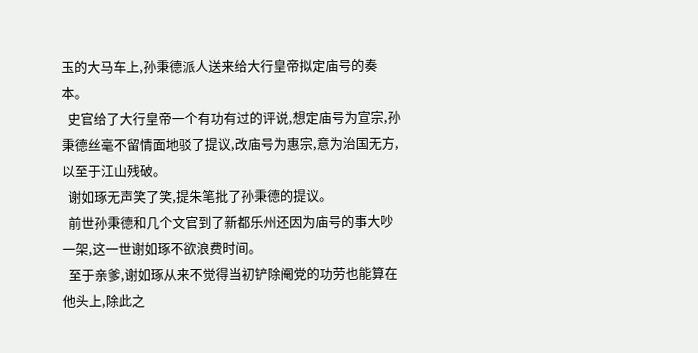玉的大马车上,孙秉德派人送来给大行皇帝拟定庙号的奏本。
  史官给了大行皇帝一个有功有过的评说,想定庙号为宣宗,孙秉德丝毫不留情面地驳了提议,改庙号为惠宗,意为治国无方,以至于江山残破。
  谢如琢无声笑了笑,提朱笔批了孙秉德的提议。
  前世孙秉德和几个文官到了新都乐州还因为庙号的事大吵一架,这一世谢如琢不欲浪费时间。
  至于亲爹,谢如琢从来不觉得当初铲除阉党的功劳也能算在他头上,除此之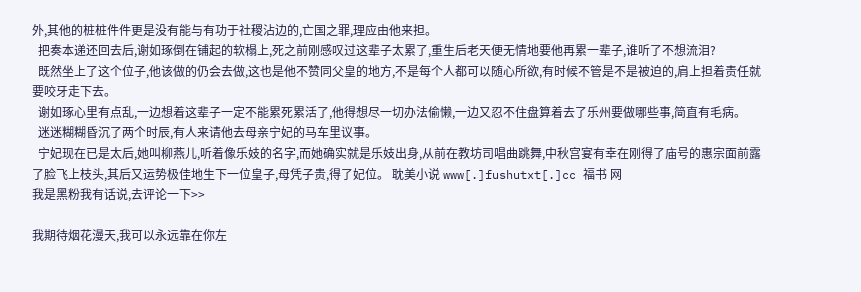外,其他的桩桩件件更是没有能与有功于社稷沾边的,亡国之罪,理应由他来担。
  把奏本递还回去后,谢如琢倒在铺起的软榻上,死之前刚感叹过这辈子太累了,重生后老天便无情地要他再累一辈子,谁听了不想流泪?
  既然坐上了这个位子,他该做的仍会去做,这也是他不赞同父皇的地方,不是每个人都可以随心所欲,有时候不管是不是被迫的,肩上担着责任就要咬牙走下去。
  谢如琢心里有点乱,一边想着这辈子一定不能累死累活了,他得想尽一切办法偷懒,一边又忍不住盘算着去了乐州要做哪些事,简直有毛病。
  迷迷糊糊昏沉了两个时辰,有人来请他去母亲宁妃的马车里议事。
  宁妃现在已是太后,她叫柳燕儿,听着像乐妓的名字,而她确实就是乐妓出身,从前在教坊司唱曲跳舞,中秋宫宴有幸在刚得了庙号的惠宗面前露了脸飞上枝头,其后又运势极佳地生下一位皇子,母凭子贵,得了妃位。 耽美小说 www[.]fushutxt[.]cc 福书 网
我是黑粉我有话说,去评论一下>>

我期待烟花漫天,我可以永远靠在你左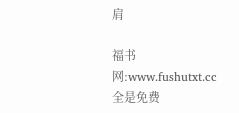肩

福书网:www.fushutxt.cc全是免费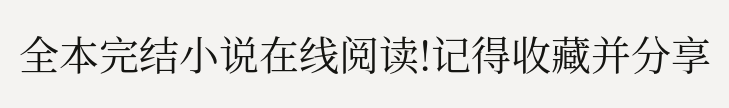全本完结小说在线阅读!记得收藏并分享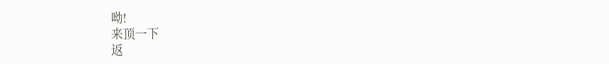呦!
来顶一下
返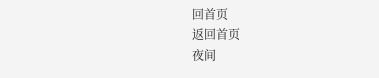回首页
返回首页
夜间